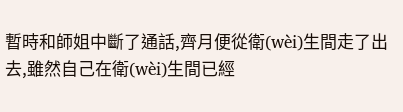暫時和師姐中斷了通話,齊月便從衛(wèi)生間走了出去,雖然自己在衛(wèi)生間已經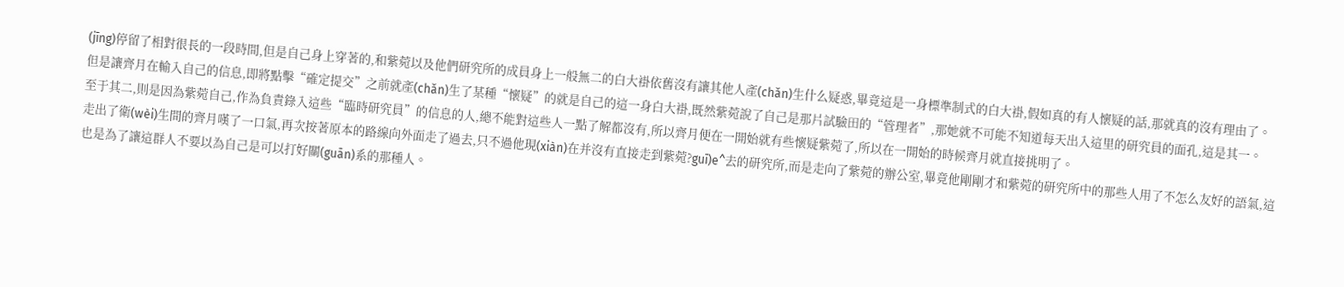(jīng)停留了相對很長的一段時間,但是自己身上穿著的,和紫菀以及他們研究所的成員身上一般無二的白大褂依舊沒有讓其他人產(chǎn)生什么疑惑,畢竟這是一身標準制式的白大褂,假如真的有人懷疑的話,那就真的沒有理由了。
但是讓齊月在輸入自己的信息,即將點擊“確定提交”之前就產(chǎn)生了某種“懷疑”的就是自己的這一身白大褂,既然紫菀說了自己是那片試驗田的“管理者”,那她就不可能不知道每天出入這里的研究員的面孔,這是其一。
至于其二,則是因為紫菀自己,作為負責錄入這些“臨時研究員”的信息的人,總不能對這些人一點了解都沒有,所以齊月便在一開始就有些懷疑紫菀了,所以在一開始的時候齊月就直接挑明了。
走出了衛(wèi)生間的齊月嘆了一口氣,再次按著原本的路線向外面走了過去,只不過他現(xiàn)在并沒有直接走到紫菀?guī)е^去的研究所,而是走向了紫菀的辦公室,畢竟他剛剛才和紫菀的研究所中的那些人用了不怎么友好的語氣,這也是為了讓這群人不要以為自己是可以打好關(guān)系的那種人。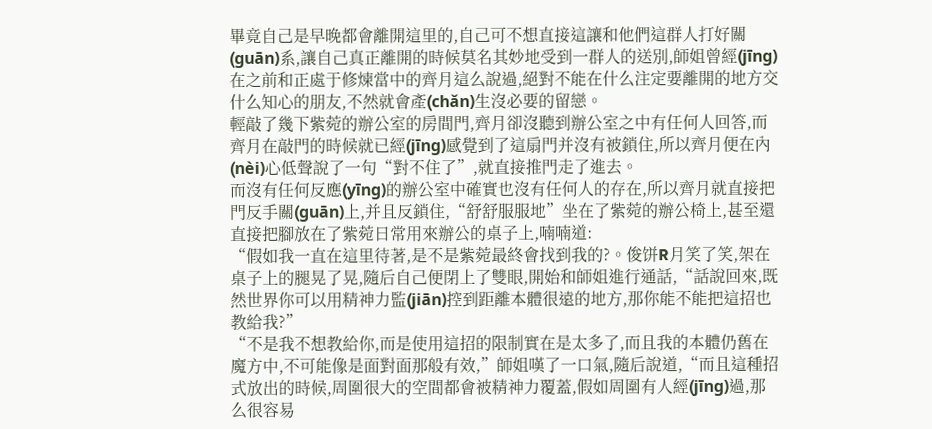畢竟自己是早晚都會離開這里的,自己可不想直接這讓和他們這群人打好關(guān)系,讓自己真正離開的時候莫名其妙地受到一群人的送別,師姐曾經(jīng)在之前和正處于修煉當中的齊月這么說過,絕對不能在什么注定要離開的地方交什么知心的朋友,不然就會產(chǎn)生沒必要的留戀。
輕敲了幾下紫菀的辦公室的房間門,齊月卻沒聽到辦公室之中有任何人回答,而齊月在敲門的時候就已經(jīng)感覺到了這扇門并沒有被鎖住,所以齊月便在內(nèi)心低聲說了一句“對不住了”,就直接推門走了進去。
而沒有任何反應(yīng)的辦公室中確實也沒有任何人的存在,所以齊月就直接把門反手關(guān)上,并且反鎖住,“舒舒服服地”坐在了紫菀的辦公椅上,甚至還直接把腳放在了紫菀日常用來辦公的桌子上,喃喃道:
“假如我一直在這里待著,是不是紫菀最終會找到我的?。俊饼R月笑了笑,架在桌子上的腿晃了晃,隨后自己便閉上了雙眼,開始和師姐進行通話,“話說回來,既然世界你可以用精神力監(jiān)控到距離本體很遠的地方,那你能不能把這招也教給我?”
“不是我不想教給你,而是使用這招的限制實在是太多了,而且我的本體仍舊在魔方中,不可能像是面對面那般有效,”師姐嘆了一口氣,隨后說道,“而且這種招式放出的時候,周圍很大的空間都會被精神力覆蓋,假如周圍有人經(jīng)過,那么很容易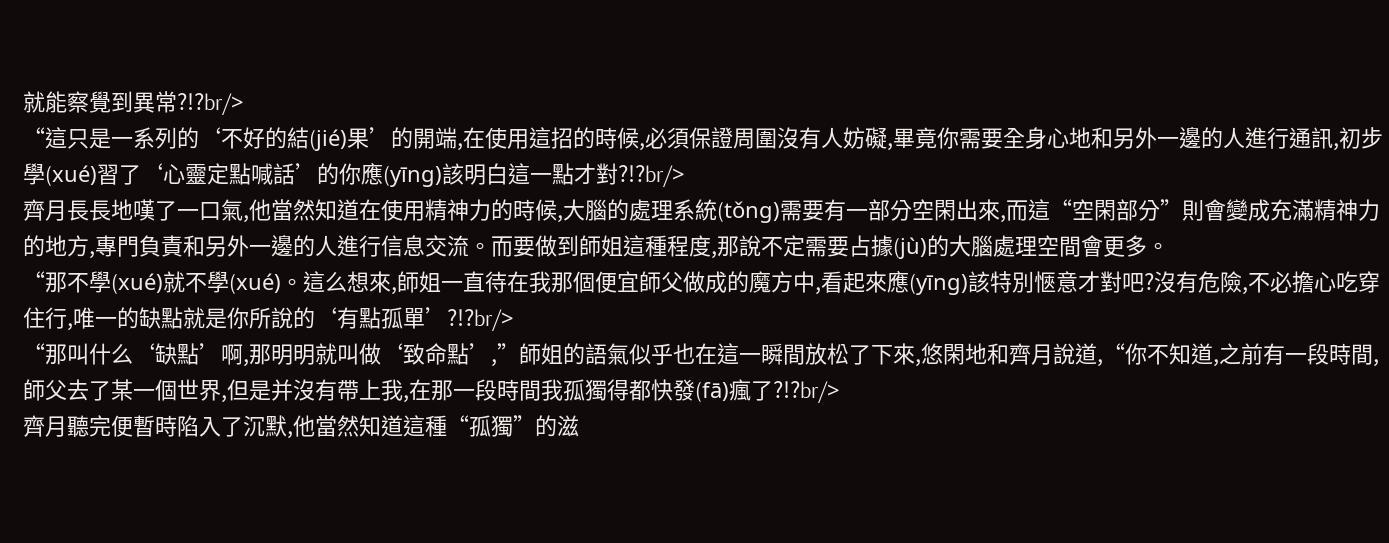就能察覺到異常?!?br/>
“這只是一系列的‘不好的結(jié)果’的開端,在使用這招的時候,必須保證周圍沒有人妨礙,畢竟你需要全身心地和另外一邊的人進行通訊,初步學(xué)習了‘心靈定點喊話’的你應(yīng)該明白這一點才對?!?br/>
齊月長長地嘆了一口氣,他當然知道在使用精神力的時候,大腦的處理系統(tǒng)需要有一部分空閑出來,而這“空閑部分”則會變成充滿精神力的地方,專門負責和另外一邊的人進行信息交流。而要做到師姐這種程度,那說不定需要占據(jù)的大腦處理空間會更多。
“那不學(xué)就不學(xué)。這么想來,師姐一直待在我那個便宜師父做成的魔方中,看起來應(yīng)該特別愜意才對吧?沒有危險,不必擔心吃穿住行,唯一的缺點就是你所說的‘有點孤單’?!?br/>
“那叫什么‘缺點’啊,那明明就叫做‘致命點’,”師姐的語氣似乎也在這一瞬間放松了下來,悠閑地和齊月說道,“你不知道,之前有一段時間,師父去了某一個世界,但是并沒有帶上我,在那一段時間我孤獨得都快發(fā)瘋了?!?br/>
齊月聽完便暫時陷入了沉默,他當然知道這種“孤獨”的滋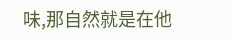味,那自然就是在他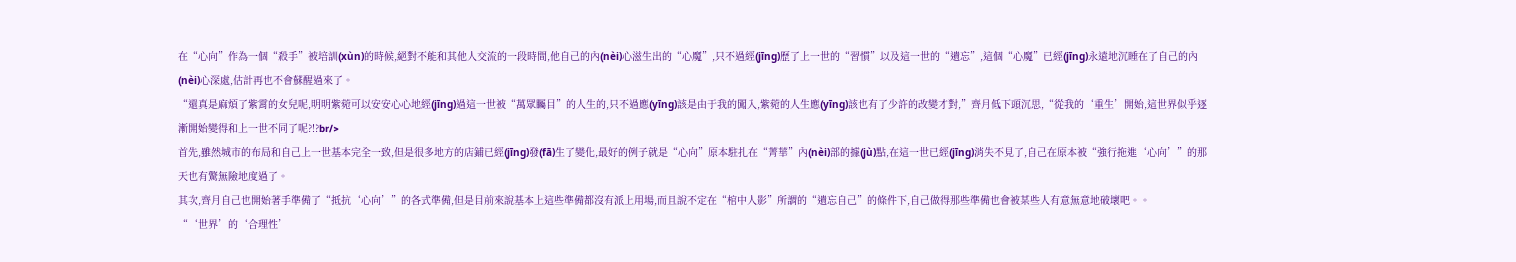在“心向”作為一個“殺手”被培訓(xùn)的時候,絕對不能和其他人交流的一段時間,他自己的內(nèi)心滋生出的“心魔”,只不過經(jīng)歷了上一世的“習慣”以及這一世的“遺忘”,這個“心魔”已經(jīng)永遠地沉睡在了自己的內(nèi)心深處,估計再也不會蘇醒過來了。
“還真是麻煩了紫霄的女兒呢,明明紫菀可以安安心心地經(jīng)過這一世被“萬眾矚目”的人生的,只不過應(yīng)該是由于我的闖入,紫菀的人生應(yīng)該也有了少許的改變才對,”齊月低下頭沉思,“從我的‘重生’開始,這世界似乎逐漸開始變得和上一世不同了呢?!?br/>
首先,雖然城市的布局和自己上一世基本完全一致,但是很多地方的店鋪已經(jīng)發(fā)生了變化,最好的例子就是“心向”原本駐扎在“菁華”內(nèi)部的據(jù)點,在這一世已經(jīng)消失不見了,自己在原本被“強行拖進‘心向’”的那天也有驚無險地度過了。
其次,齊月自己也開始著手準備了“抵抗‘心向’”的各式準備,但是目前來說基本上這些準備都沒有派上用場,而且說不定在“棺中人影”所謂的“遺忘自己”的條件下,自己做得那些準備也會被某些人有意無意地破壞吧。。
“‘世界’的‘合理性’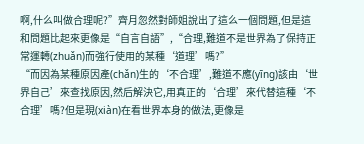啊,什么叫做合理呢?”齊月忽然對師姐說出了這么一個問題,但是這和問題比起來更像是“自言自語”,“合理,難道不是世界為了保持正常運轉(zhuǎn)而強行使用的某種‘道理’嗎?”
“而因為某種原因產(chǎn)生的‘不合理’,難道不應(yīng)該由‘世界自己’來查找原因,然后解決它,用真正的‘合理’來代替這種‘不合理’嗎?但是現(xiàn)在看世界本身的做法,更像是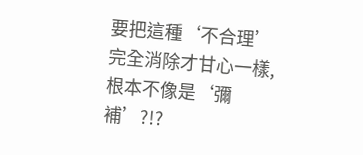要把這種‘不合理’完全消除才甘心一樣,根本不像是‘彌補’?!?